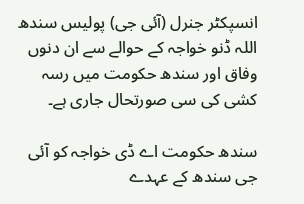انسپکٹر جنرل (آئی جی) پولیس سندھ اللہ ڈنو خواجہ کے حوالے سے ان دنوں وفاق اور سندھ حکومت میں رسہ کشی کی سی صورتحال جاری ہے۔

سندھ حکومت اے ڈی خواجہ کو آئی جی سندھ کے عہدے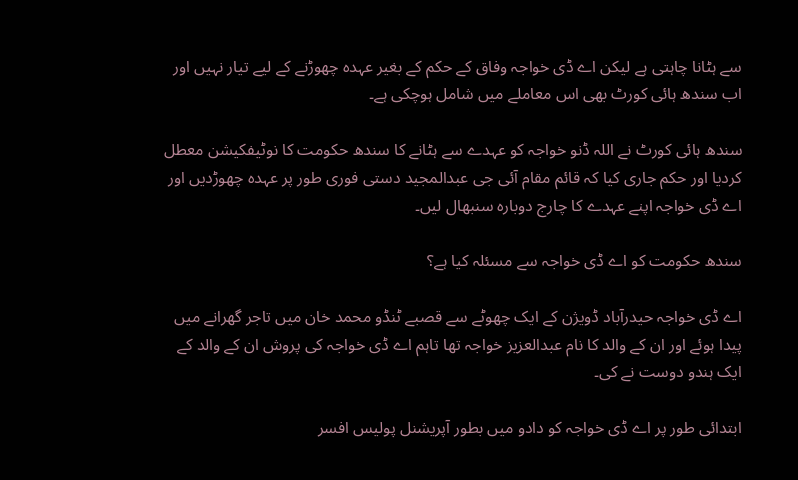سے ہٹانا چاہتی ہے لیکن اے ڈی خواجہ وفاق کے حکم کے بغیر عہدہ چھوڑنے کے لیے تیار نہیں اور اب سندھ ہائی کورٹ بھی اس معاملے میں شامل ہوچکی ہے۔

سندھ ہائی کورٹ نے اللہ ڈنو خواجہ کو عہدے سے ہٹانے کا سندھ حکومت کا نوٹیفکیشن معطل کردیا اور حکم جاری کیا کہ قائم مقام آئی جی عبدالمجید دستی فوری طور پر عہدہ چھوڑدیں اور اے ڈی خواجہ اپنے عہدے کا چارج دوبارہ سنبھال لیں۔

سندھ حکومت کو اے ڈی خواجہ سے مسئلہ کیا ہے؟

اے ڈی خواجہ حیدرآباد ڈویژن کے ایک چھوٹے سے قصبے ٹنڈو محمد خان میں تاجر گھرانے میں پیدا ہوئے اور ان کے والد کا نام عبدالعزیز خواجہ تھا تاہم اے ڈی خواجہ کی پروش ان کے والد کے ایک ہندو دوست نے کی۔

ابتدائی طور پر اے ڈی خواجہ کو دادو میں بطور آپریشنل پولیس افسر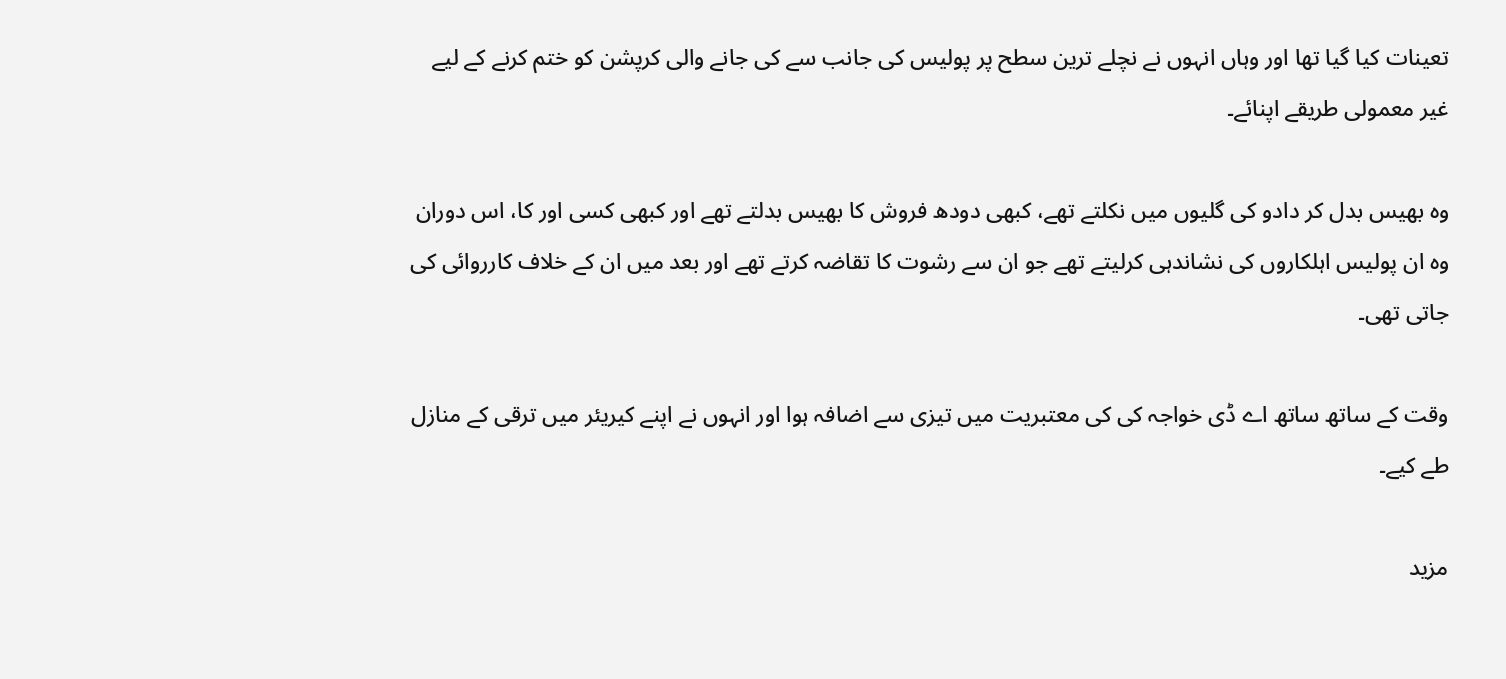تعینات کیا گیا تھا اور وہاں انہوں نے نچلے ترین سطح پر پولیس کی جانب سے کی جانے والی کرپشن کو ختم کرنے کے لیے غیر معمولی طریقے اپنائے۔

وہ بھیس بدل کر دادو کی گلیوں میں نکلتے تھے، کبھی دودھ فروش کا بھیس بدلتے تھے اور کبھی کسی اور کا، اس دوران وہ ان پولیس اہلکاروں کی نشاندہی کرلیتے تھے جو ان سے رشوت کا تقاضہ کرتے تھے اور بعد میں ان کے خلاف کارروائی کی جاتی تھی۔

وقت کے ساتھ ساتھ اے ڈی خواجہ کی کی معتبریت میں تیزی سے اضافہ ہوا اور انہوں نے اپنے کیریئر میں ترقی کے منازل طے کیے۔

مزید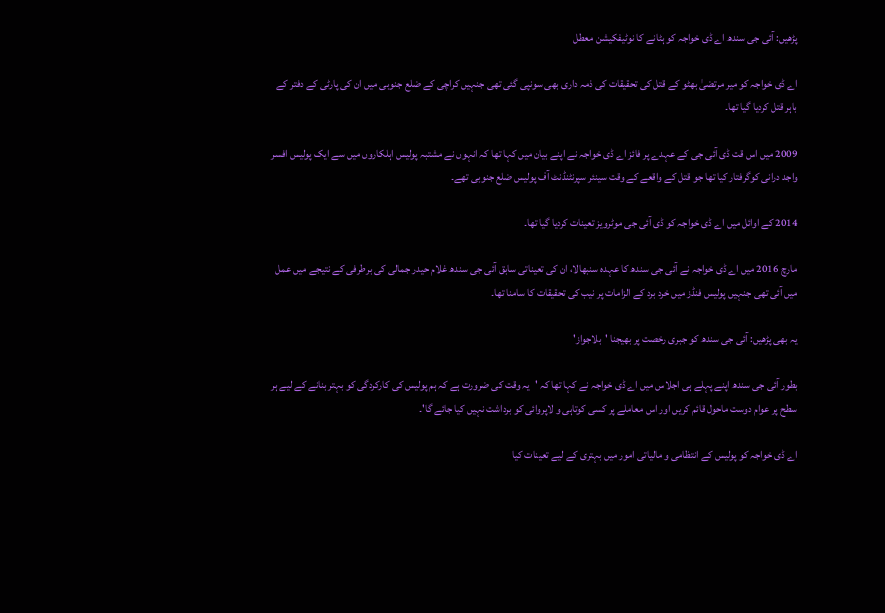پڑھیں: آئی جی سندھ اے ڈی خواجہ کو ہٹانے کا نوٹیفکیشن معطل

اے ڈی خواجہ کو میر مرتضیٰ بھٹو کے قتل کی تحقیقات کی ذمہ داری بھی سونپی گئی تھی جنہیں کراچی کے ضلع جنوبی میں ان کی پارٹی کے دفتر کے باہر قتل کردیا گیا تھا۔

2009 میں اس قت ڈی آئی جی کے عہدے پر فائز اے ڈی خواجہ نے اپنے بیان میں کہا تھا کہ انہوں نے مشتبہ پولیس اہلکاروں میں سے ایک پولیس افسر واجد درانی کوگرفتار کیا تھا جو قتل کے واقعے کے وقت سینئر سپرنٹنڈنٹ آف پولیس ضلع جنوبی تھے۔

2014 کے اوائل میں اے ڈی خواجہ کو ڈی آئی جی موٹرویز تعینات کردیا گیا تھا۔

مارچ 2016 میں اے ڈی خواجہ نے آئی جی سندھ کا عہدہ سنبھالا، ان کی تعیناتی سابق آئی جی سندھ غلام حیدر جمالی کی برطرفی کے نتیجے میں عمل میں آئی تھی جنہیں پولیس فنڈز میں خرد برد کے الزامات پر نیب کی تحقیقات کا سامنا تھا۔

یہ بھی پڑھیں: آئی جی سندھ کو جبری رخصت پر بھیجنا 'بلاجواز'

بطور آئی جی سندھ اپنے پہلے ہی اجلاس میں اے ڈی خواجہ نے کہا تھا کہ 'یہ وقت کی ضرورت ہے کہ ہم پولیس کی کارکردگی کو بہتر بنانے کے لیے ہر سطح پر عوام دوست ماحول قائم کریں اور اس معاملے پر کسی کوتاہی و لاپروائی کو برداشت نہیں کیا جائے گا'۔

اے ڈی خواجہ کو پولیس کے انتظامی و مالیاتی امور میں بہتری کے لیے تعینات کیا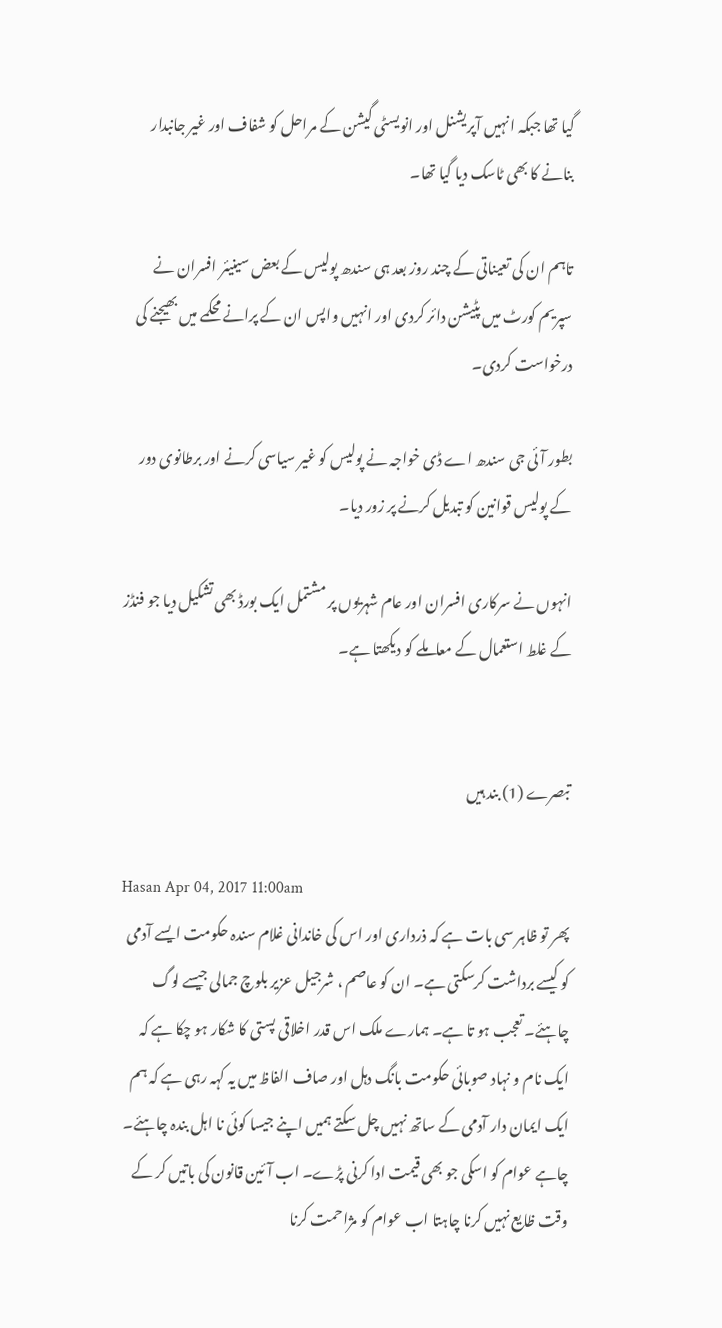گیا تھا جبکہ انہیں آپریشنل اور انویسٹی گیشن کے مراحل کو شفاف اور غیر جانبدار بنانے کا بھی ٹاسک دیا گیا تھا۔

تاہم ان کی تعیناتی کے چند روز بعد ہی سندھ پولیس کے بعض سینیئر افسران نے سپریم کورٹ میں پٹیشن دائر کردی اور انہیں واپس ان کے پرانے محکمے میں بھیجنے کی درخواست کردی۔

بطور آئی جی سندھ اے ڈی خواجہ نے پولیس کو غیر سیاسی کرنے اور برطانوی دور کے پولیس قوانین کو تبدیل کرنے پر زور دیا۔

انہوں نے سرکاری افسران اور عام شہریوں پر مشتمل ایک بورڈ بھی تشکیل دیا جو فنڈز کے غلط استعمال کے معاملے کو دیکھتا ہے۔


تبصرے (1) بند ہیں

Hasan Apr 04, 2017 11:00am
پھر تو ظاہر سی بات ہے کہ ذرداری اور اس کی خاندانی غلام سندہ حکومت ایسے آدمی کو کیسے برداشت کرسکتی ہے۔ ان کو عاصم ، شرجیل عزیر بلوچ جمالی جیسے لوگ چاہئے۔ تعجب ہو تا ہے۔ ہمارے ملک اس قدر اخلاقی پستی کا شکار ہو چکا ہے کہ ایک نام و نہاد صوبائی حکومت بانگ دہل اور صاف الفاظ میں یہ کہہ رہی ہے کہ ہم ایک ایمان دار آدمی کے ساتھ نہیں چل سکتے ہمیں اپنے جیسا کوئی نا اہل بندہ چاہئے۔ چاہے عوام کو اسکی جو بھی قیمت ادا کرنی پڑے۔ اب آئین قانون کی باتیں کر کے وقت ظایع نہیں کرنا چاہتا اب عوام کو مژاحمت کرنا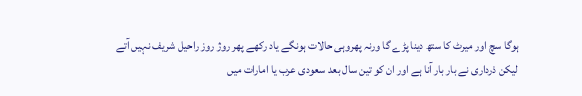ہوگا سچ اور میرٹ کا ستھ دینا پڑے گا ورنہ پھروہی حالات ہونگے یاد رکھے پھر روژ روز راحیل شریف نہیں آتے لیکن ذرداری نے بار بار آنا ہے اور ان کو تین سال بعد سعودی عرب یا امارات میں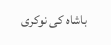باشاہ کی نوکری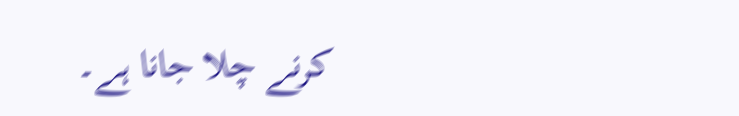کرنے چلا جانا ہے۔